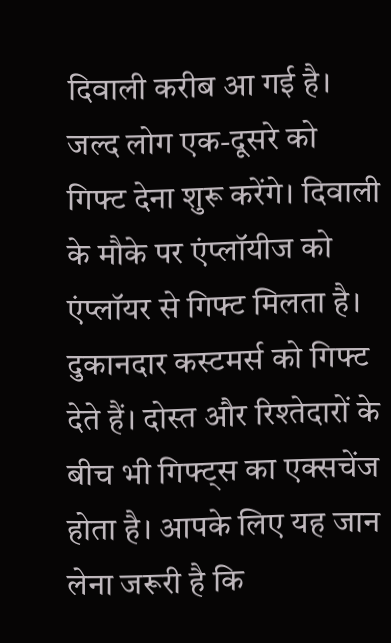दिवाली करीब आ गई है। जल्द लोग एक-दूसरे को गिफ्ट देना शुरू करेंगे। दिवाली के मौके पर एंप्लॉयीज को एंप्लॉयर से गिफ्ट मिलता है। दुकानदार कस्टमर्स को गिफ्ट देते हैं। दोस्त और रिश्तेदारों के बीच भी गिफ्ट्स का एक्सचेंज होता है। आपके लिए यह जान लेना जरूरी है कि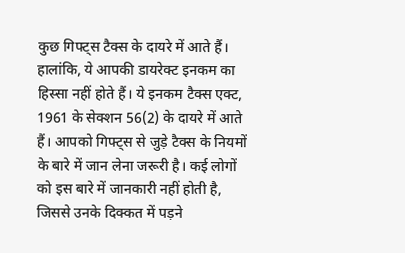कुछ गिफ्ट्स टैक्स के दायरे में आते हैं। हालांकि, ये आपकी डायरेक्ट इनकम का हिस्सा नहीं होते हैं। ये इनकम टैक्स एक्ट, 1961 के सेक्शन 56(2) के दायरे में आते हैं। आपको गिफ्ट्स से जुड़े टैक्स के नियमों के बारे में जान लेना जरूरी है। कई लोगों को इस बारे में जानकारी नहीं होती है, जिससे उनके दिक्कत में पड़ने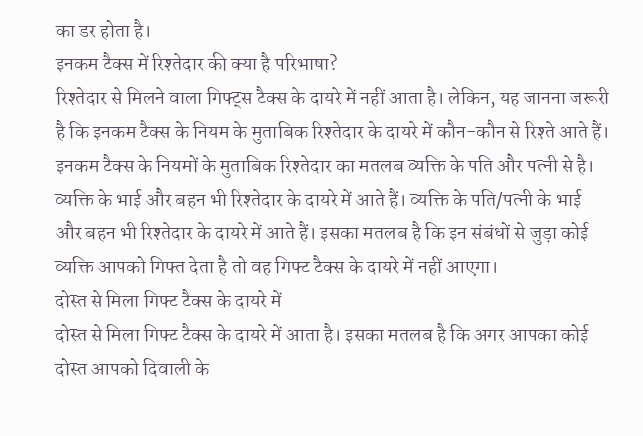का डर होता है।
इनकम टैक्स में रिश्तेदार की क्या है परिभाषा?
रिश्तेदार से मिलने वाला गिफ्ट्स टैक्स के दायरे में नहीं आता है। लेकिन, यह जानना जरूरी है कि इनकम टैक्स के नियम के मुताबिक रिश्तेदार के दायरे में कौन-कौन से रिश्ते आते हैं। इनकम टैक्स के नियमों के मुताबिक रिश्तेदार का मतलब व्यक्ति के पति और पत्नी से है। व्यक्ति के भाई और बहन भी रिश्तेदार के दायरे में आते हैं। व्यक्ति के पति/पत्नी के भाई और बहन भी रिश्तेदार के दायरे में आते हैं। इसका मतलब है कि इन संबंधों से जुड़ा कोई व्यक्ति आपको गिफ्त देता है तो वह गिफ्ट टैक्स के दायरे में नहीं आएगा।
दोस्त से मिला गिफ्ट टैक्स के दायरे में
दोस्त से मिला गिफ्ट टैक्स के दायरे में आता है। इसका मतलब है कि अगर आपका कोई दोस्त आपको दिवाली के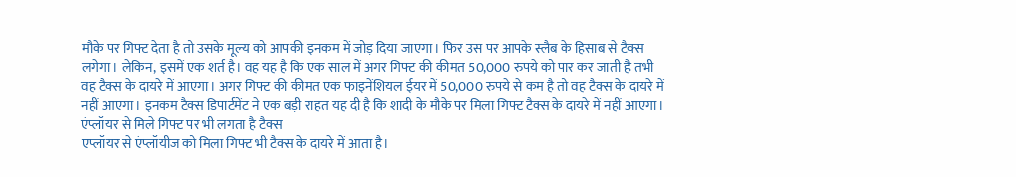मौके पर गिफ्ट देता है तो उसके मूल्य को आपकी इनकम में जोड़ दिया जाएगा। फिर उस पर आपके स्लैब के हिसाब से टैक्स लगेगा। लेकिन, इसमें एक शर्त है। वह यह है कि एक साल में अगर गिफ्ट की कीमत 50,000 रुपये को पार कर जाती है तभी वह टैक्स के दायरे में आएगा। अगर गिफ्ट की कीमत एक फाइनेंशियल ईयर में 50,000 रुपये से कम है तो वह टैक्स के दायरे में नहीं आएगा। इनकम टैक्स डिपार्टमेंट ने एक बड़ी राहत यह दी है कि शादी के मौके पर मिला गिफ्ट टैक्स के दायरे में नहीं आएगा।
एंप्लॉयर से मिले गिफ्ट पर भी लगता है टैक्स
एप्लॉयर से एंप्लॉयीज को मिला गिफ्ट भी टैक्स के दायरे में आता है।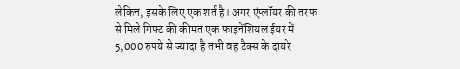लेकिन, इसके लिए एक शर्त है। अगर एंप्लॉयर की तरफ से मिले गिफ्ट की कीमत एक फाइनेंशियल ईयर में 5,000 रुपये से ज्यादा है तभी वह टैक्स के दायरे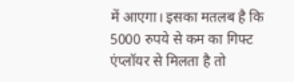में आएगा। इसका मतलब है कि 5000 रुपये से कम का गिफ्ट एंप्लॉयर से मिलता है तो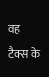वह टैक्स के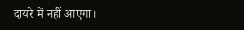दायरे में नहीं आएगा।